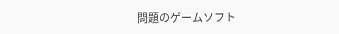問題のゲームソフト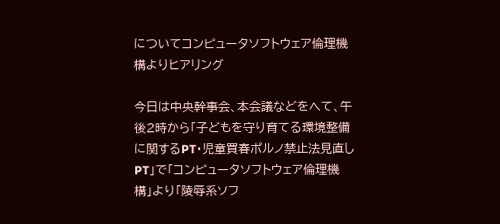についてコンピュータソフトウェア倫理機構よりヒアリング

今日は中央幹事会、本会議などをへて、午後2時から「子どもを守り育てる環境整備に関するPT・児童買春ポルノ禁止法見直しPT」で「コンピュータソフトウェア倫理機構」より「陵辱系ソフ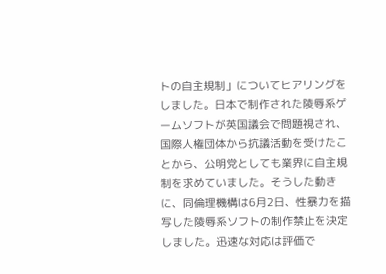トの自主規制」についてヒアリングをしました。日本で制作された陵辱系ゲームソフトが英国議会で問題視され、国際人権団体から抗議活動を受けたことから、公明党としても業界に自主規制を求めていました。そうした動きに、同倫理機構は6月2日、性暴力を描写した陵辱系ソフトの制作禁止を決定しました。迅速な対応は評価で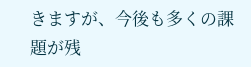きますが、今後も多くの課題が残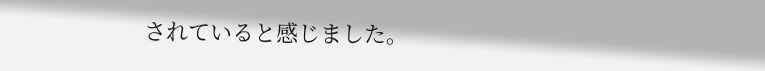されていると感じました。